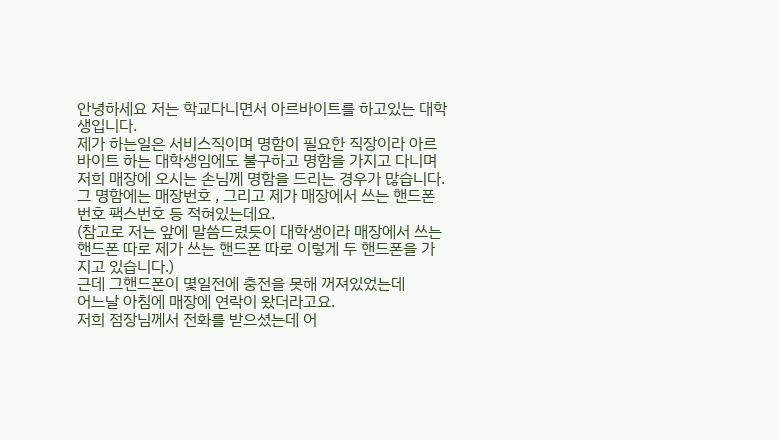안녕하세요 저는 학교다니면서 아르바이트를 하고있는 대학생입니다.
제가 하는일은 서비스직이며 명함이 필요한 직장이라 아르바이트 하는 대학생임에도 불구하고 명함을 가지고 다니며 저희 매장에 오시는 손님께 명함을 드리는 경우가 많습니다.
그 명함에는 매장번호 , 그리고 제가 매장에서 쓰는 핸드폰번호 팩스번호 등 적혀있는데요.
(참고로 저는 앞에 말씀드렸듯이 대학생이라 매장에서 쓰는 핸드폰 따로 제가 쓰는 핸드폰 따로 이렇게 두 핸드폰을 가지고 있습니다.)
근데 그핸드폰이 몇일전에 충전을 못해 꺼져있었는데
어느날 아침에 매장에 연락이 왔더라고요.
저희 점장님께서 전화를 받으셨는데 어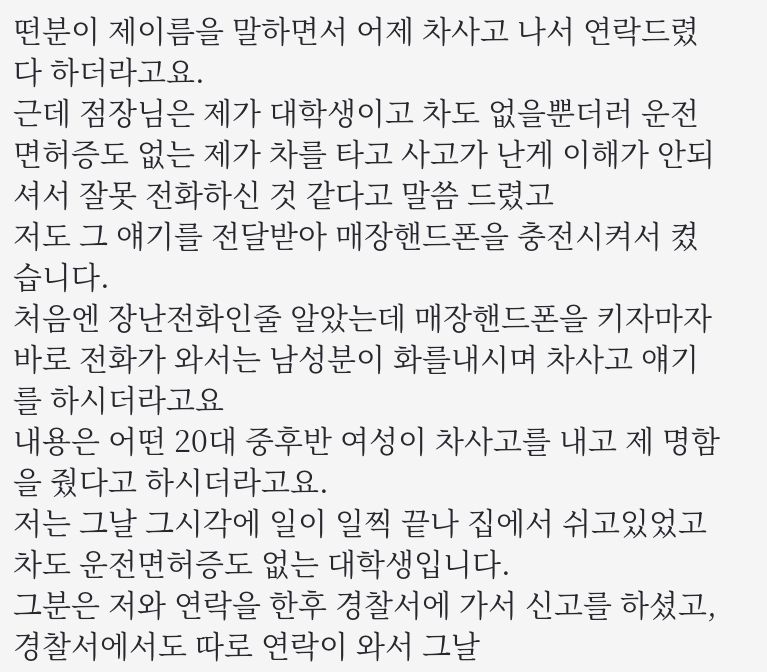떤분이 제이름을 말하면서 어제 차사고 나서 연락드렸다 하더라고요.
근데 점장님은 제가 대학생이고 차도 없을뿐더러 운전면허증도 없는 제가 차를 타고 사고가 난게 이해가 안되셔서 잘못 전화하신 것 같다고 말씀 드렸고
저도 그 얘기를 전달받아 매장핸드폰을 충전시켜서 켰습니다.
처음엔 장난전화인줄 알았는데 매장핸드폰을 키자마자 바로 전화가 와서는 남성분이 화를내시며 차사고 얘기를 하시더라고요
내용은 어떤 20대 중후반 여성이 차사고를 내고 제 명함을 줬다고 하시더라고요.
저는 그날 그시각에 일이 일찍 끝나 집에서 쉬고있었고 차도 운전면허증도 없는 대학생입니다.
그분은 저와 연락을 한후 경찰서에 가서 신고를 하셨고,
경찰서에서도 따로 연락이 와서 그날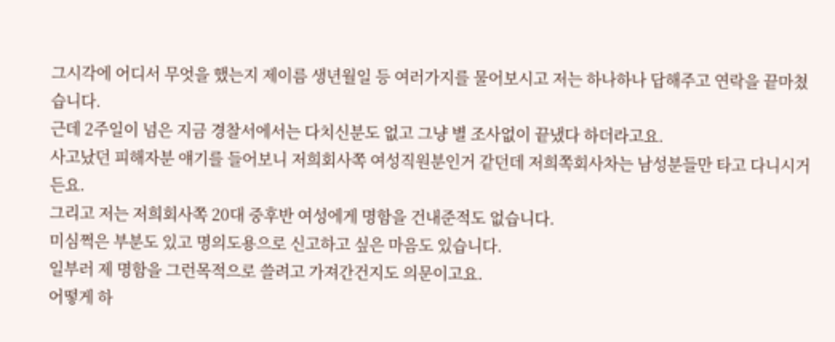그시각에 어디서 무엇을 했는지 제이름 생년월일 등 여러가지를 물어보시고 저는 하나하나 답해주고 연락을 끝마쳤습니다.
근데 2주일이 넘은 지금 경찰서에서는 다치신분도 없고 그냥 별 조사없이 끝냈다 하더라고요.
사고났던 피해자분 얘기를 들어보니 저희회사쪽 여성직원분인거 같던데 저희쪽회사차는 남성분들만 타고 다니시거든요.
그리고 저는 저희회사쪽 20대 중후반 여성에게 명함을 건내준적도 없습니다.
미심쩍은 부분도 있고 명의도용으로 신고하고 싶은 마음도 있습니다.
일부러 제 명함을 그런목적으로 쓸려고 가져간건지도 의문이고요.
어떻게 하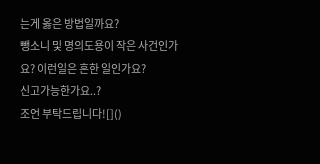는게 옳은 방법일까요?
뺑소니 및 명의도용이 작은 사건인가요? 이런일은 흔한 일인가요?
신고가능한가요..?
조언 부탁드립니다![]()